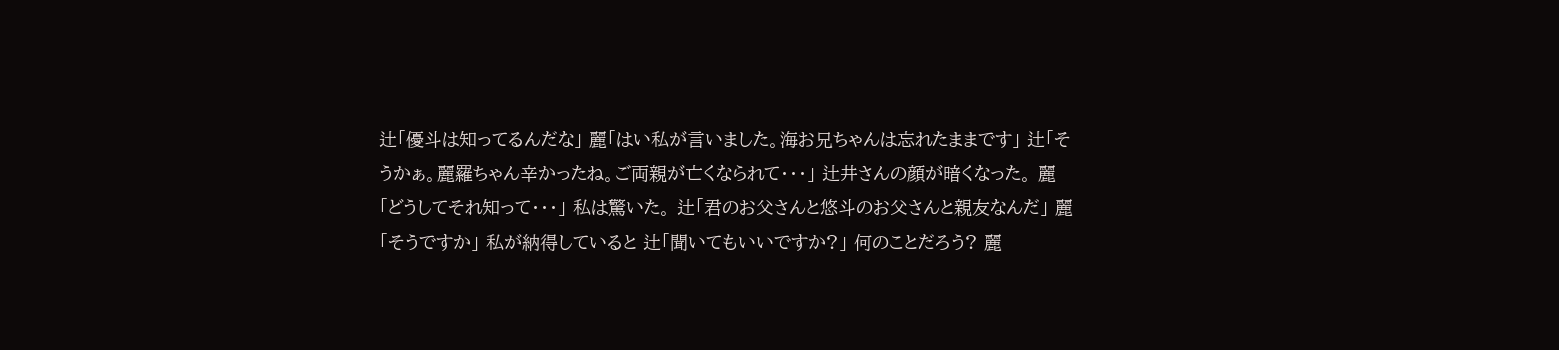辻「優斗は知ってるんだな」 麗「はい私が言いました。海お兄ちゃんは忘れたままです」 辻「そうかぁ。麗羅ちゃん辛かったね。ご両親が亡くなられて・・・」 辻井さんの顔が暗くなった。 麗「どうしてそれ知って・・・」 私は驚いた。 辻「君のお父さんと悠斗のお父さんと親友なんだ」 麗「そうですか」 私が納得していると 辻「聞いてもいいですか?」 何のことだろう? 麗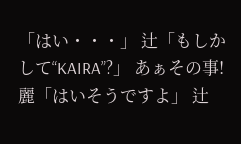「はい・・・」 辻「もしかして“KAIRA”?」 あぁその事! 麗「はいそうですよ」 辻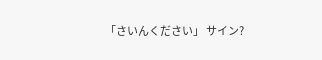「さいんください」 サイン?